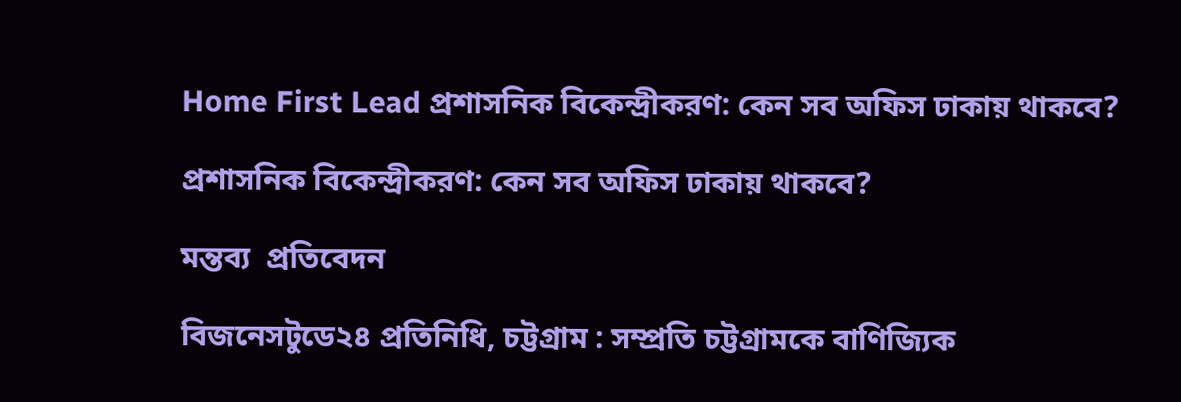Home First Lead প্রশাসনিক বিকেন্দ্রীকরণ: কেন সব অফিস ঢাকায় থাকবে?

প্রশাসনিক বিকেন্দ্রীকরণ: কেন সব অফিস ঢাকায় থাকবে?

মন্তব্য  প্রতিবেদন

বিজনেসটুডে২৪ প্রতিনিধি, চট্টগ্রাম : সম্প্রতি চট্টগ্রামকে বাণিজ্যিক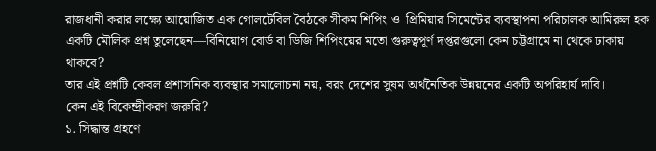রাজধানী করার লক্ষ্যে আয়োজিত এক গোলটেবিল বৈঠকে সীকম শিপিং ও  প্রিমিয়ার সিমেন্টের ব্যবস্থাপনা পরিচালক আমিরুল হক একটি মৌলিক প্রশ্ন তুলেছেন—বিনিয়োগ বোর্ড বা ডিজি শিপিংয়ের মতো গুরুত্বপূর্ণ দপ্তরগুলো কেন চট্টগ্রামে না থেকে ঢাকায় থাকবে?
তার এই প্রশ্নটি কেবল প্রশাসনিক ব্যবস্থার সমালোচনা নয়, বরং দেশের সুষম অর্থনৈতিক উন্নয়নের একটি অপরিহার্য দাবি।
কেন এই বিকেন্দ্রীকরণ জরুরি?
১. সিদ্ধান্ত গ্রহণে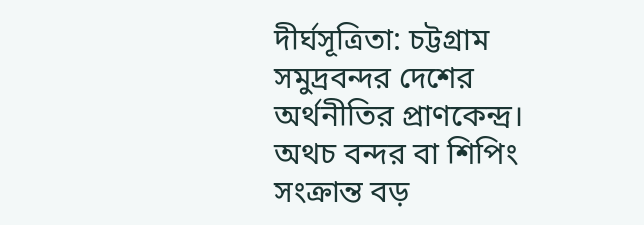দীর্ঘসূত্রিতা: চট্টগ্রাম সমুদ্রবন্দর দেশের অর্থনীতির প্রাণকেন্দ্র। অথচ বন্দর বা শিপিং সংক্রান্ত বড়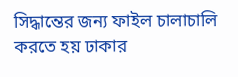সিদ্ধান্তের জন্য ফাইল চালাচালি করতে হয় ঢাকার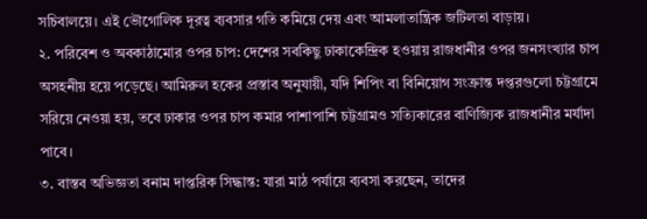সচিবালয়ে। এই ভৌগোলিক দূরত্ব ব্যবসার গতি কমিয়ে দেয় এবং আমলাতান্ত্রিক জটিলতা বাড়ায়।
২. পরিবেশ ও অবকাঠামোর ওপর চাপ: দেশের সবকিছু ঢাকাকেন্দ্রিক হওয়ায় রাজধানীর ওপর জনসংখ্যার চাপ অসহনীয় হয়ে পড়েছে। আমিরুল হকের প্রস্তাব অনুযায়ী, যদি শিপিং বা বিনিয়োগ সংক্রান্ত দপ্তরগুলো চট্টগ্রামে সরিয়ে নেওয়া হয়, তবে ঢাকার ওপর চাপ কমার পাশাপাশি চট্টগ্রামও সত্যিকারের বাণিজ্যিক রাজধানীর মর্যাদা পাবে।
৩. বাস্তব অভিজ্ঞতা বনাম দাপ্তরিক সিদ্ধান্ত: যারা মাঠ পর্যায়ে ব্যবসা করছেন, তাদের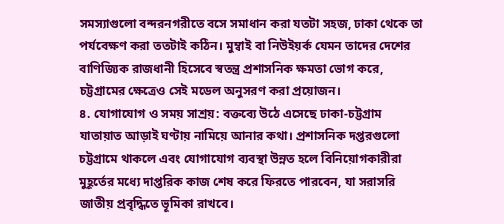সমস্যাগুলো বন্দরনগরীতে বসে সমাধান করা যতটা সহজ, ঢাকা থেকে তা পর্যবেক্ষণ করা ততটাই কঠিন। মুম্বাই বা নিউইয়র্ক যেমন তাদের দেশের বাণিজ্যিক রাজধানী হিসেবে স্বতন্ত্র প্রশাসনিক ক্ষমতা ভোগ করে, চট্টগ্রামের ক্ষেত্রেও সেই মডেল অনুসরণ করা প্রয়োজন।
৪. যোগাযোগ ও সময় সাশ্রয়: বক্তব্যে উঠে এসেছে ঢাকা-চট্টগ্রাম যাতায়াত আড়াই ঘণ্টায় নামিয়ে আনার কথা। প্রশাসনিক দপ্তরগুলো চট্টগ্রামে থাকলে এবং যোগাযোগ ব্যবস্থা উন্নত হলে বিনিয়োগকারীরা মুহূর্তের মধ্যে দাপ্তরিক কাজ শেষ করে ফিরতে পারবেন, যা সরাসরি জাতীয় প্রবৃদ্ধিতে ভূমিকা রাখবে।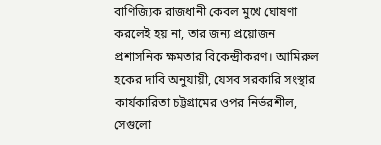বাণিজ্যিক রাজধানী কেবল মুখে ঘোষণা করলেই হয় না, তার জন্য প্রয়োজন প্রশাসনিক ক্ষমতার বিকেন্দ্রীকরণ। আমিরুল হকের দাবি অনুযায়ী, যেসব সরকারি সংস্থার কার্যকারিতা চট্টগ্রামের ওপর নির্ভরশীল, সেগুলো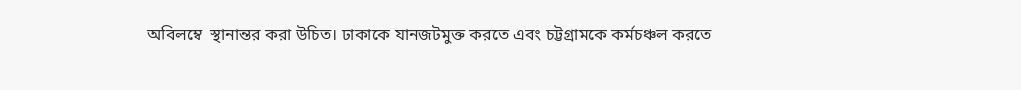অবিলম্বে  স্থানান্তর করা উচিত। ঢাকাকে যানজটমুক্ত করতে এবং চট্টগ্রামকে কর্মচঞ্চল করতে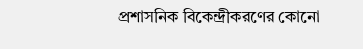প্রশাসনিক বিকেন্দ্রীকরণের কোনো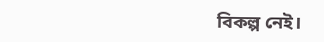বিকল্প নেই।